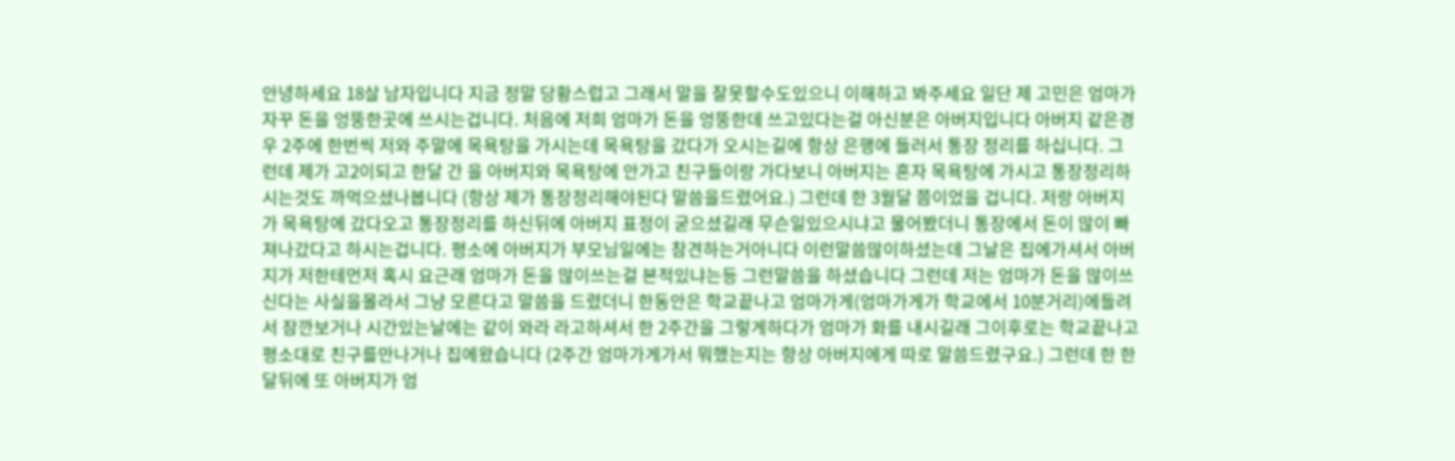안녕하세요 18살 남자입니다 지금 정말 당황스럽고 그래서 말을 잘못할수도있으니 이해하고 봐주세요 일단 제 고민은 엄마가 자꾸 돈을 엉뚱한곳에 쓰시는겁니다. 처음에 저희 엄마가 돈을 엉뚱한데 쓰고있다는걸 아신분은 아버지입니다 아버지 같은경우 2주에 한번씩 저와 주말에 목욕탕을 가시는데 목욕탕을 갔다가 오시는길에 항상 은행에 들러서 통장 정리를 하십니다. 그런데 제가 고2이되고 한달 간 을 아버지와 목욕탕에 안가고 친구들이랑 가다보니 아버지는 혼자 목욕탕에 가시고 통장정리하시는것도 까먹으셨나봅니다 (항상 제가 통장정리해야된다 말씀을드렸어요.) 그런데 한 3월달 쯤이었을 겁니다. 저랑 아버지가 목욕탕에 갔다오고 통장정리를 하신뒤에 아버지 표정이 굳으셨길래 무슨일있으시냐고 물어봤더니 통장에서 돈이 많이 빠져나갔다고 하시는겁니다. 평소에 아버지가 부모님일에는 참견하는거아니다 이런말씀많이하셨는데 그날은 집에가셔서 아버지가 저한테먼저 혹시 요근래 엄마가 돈을 많이쓰는걸 본적있냐는등 그런말씀을 하셨습니다 그런데 저는 엄마가 돈을 많이쓰신다는 사실을몰라서 그냥 모른다고 말씀을 드렸더니 한동안은 학교끝나고 엄마가게(엄마가게가 학교에서 10분거리)에들려서 잠깐보거나 시간있는날에는 같이 와라 라고하셔서 한 2주간을 그렇게하다가 엄마가 화를 내시길래 그이후로는 학교끝나고 평소대로 친구를만나거나 집에왔습니다 (2주간 엄마가게가서 뭐했는지는 항상 아버지에게 따로 말씀드렸구요.) 그런데 한 한달뒤에 또 아버지가 엄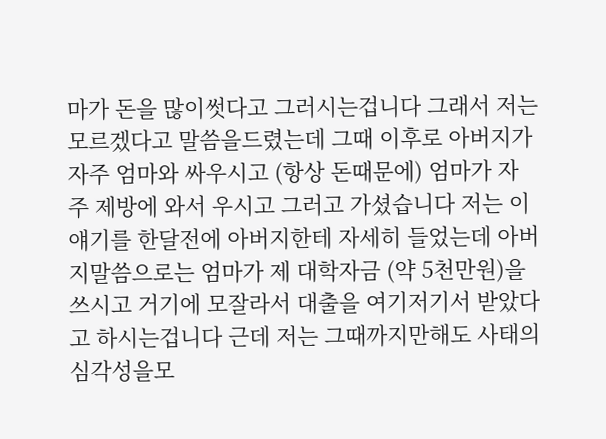마가 돈을 많이썻다고 그러시는겁니다 그래서 저는 모르겠다고 말씀을드렸는데 그때 이후로 아버지가 자주 엄마와 싸우시고 (항상 돈때문에) 엄마가 자주 제방에 와서 우시고 그러고 가셨습니다 저는 이얘기를 한달전에 아버지한테 자세히 들었는데 아버지말씀으로는 엄마가 제 대학자금 (약 5천만원)을쓰시고 거기에 모잘라서 대출을 여기저기서 받았다고 하시는겁니다 근데 저는 그때까지만해도 사태의 심각성을모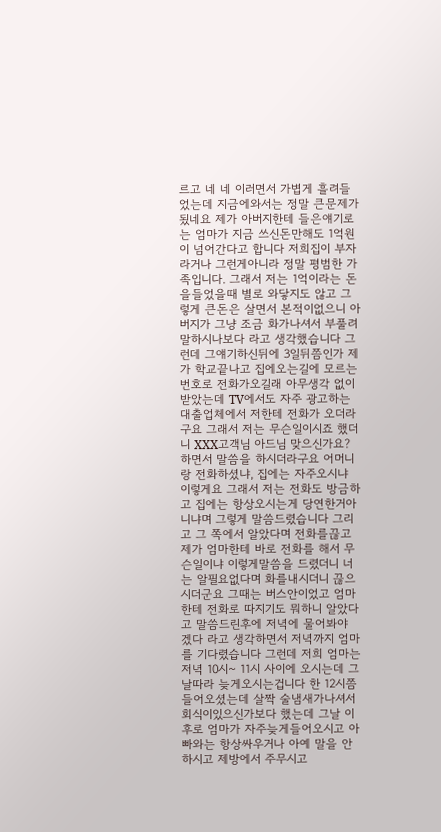르고 네 네 이러면서 가볍게 흘려들었는데 지금에와서는 정말 큰문제가됬네요 제가 아버지한테 들은얘기로는 엄마가 지금 쓰신돈만해도 1억원이 넘어간다고 합니다 저희집이 부자라거나 그런게아니라 정말 평범한 가족입니다. 그래서 저는 1억이라는 돈을들었을때 별로 와닿지도 않고 그렇게 큰돈은 살면서 본적이없으니 아버지가 그냥 조금 화가나셔서 부풀려말하시나보다 라고 생각했습니다 그런데 그얘기하신뒤에 3일뒤쯤인가 제가 학교끝나고 집에오는길에 모르는 번호로 전화가오길래 아무생각 없이 받았는데 TV에서도 자주 광고하는 대출업체에서 저한테 전화가 오더라구요 그래서 저는 무슨일이시죠 했더니 XXX고객님 아드님 맞으신가요? 하면서 말씀을 하시더라구요 어머니랑 전화하셨냐, 집에는 자주오시냐 이렇게요 그래서 저는 전화도 방금하고 집에는 항상오시는게 당연한거아니냐며 그렇게 말씀드렸습니다 그리고 그 쪽에서 알았다며 전화를끊고 제가 엄마한테 바로 전화를 해서 무슨일이냐 이렇게말씀을 드렸더니 너는 알필요없다며 화를내시더니 끊으시더군요 그때는 버스안이었고 엄마한테 전화로 따지기도 뭐하니 알았다고 말씀드린후에 저녁에 물어봐야 겠다 라고 생각하면서 저녁까지 엄마를 기다렸습니다 그런데 저희 엄마는 저녁 10시~ 11시 사이에 오시는데 그날따라 늦게오시는겁니다 한 12시쯤 들어오셨는데 살짝 술냄새가나셔서 회식이있으신가보다 했는데 그날 이후로 엄마가 자주늦게들어오시고 아빠와는 항상싸우거나 아예 말을 안하시고 제방에서 주무시고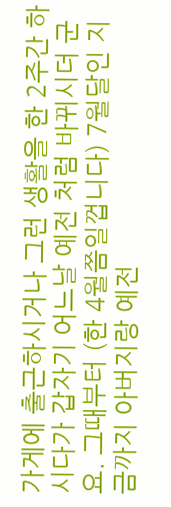가게에 출근하시거나 그런 생활을 한 2주간 하시다가 갑자기 어느날 예전 처럼 바뀌시더 군요. 그때부터 (한 4월쯤일껍니다) 7월달인 지금까지 아버지랑 예전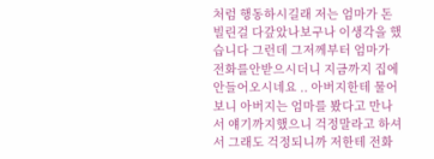처럼 행동하시길래 저는 엄마가 돈빌린걸 다갚았나보구나 이생각을 했습니다 그런데 그저께부터 엄마가 전화를안받으시더니 지금까지 집에 안들어오시네요 .. 아버지한테 물어보니 아버지는 엄마를 봤다고 만나서 얘기까지했으니 걱정말라고 하셔서 그래도 걱정되니까 저한테 전화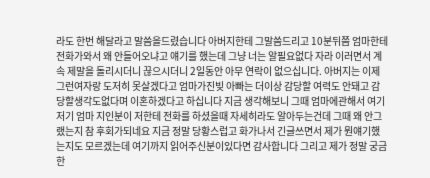라도 한번 해달라고 말씀을드렸습니다 아버지한테 그말씀드리고 10분뒤쯤 엄마한테 전화가와서 왜 안들어오냐고 얘기를 했는데 그냥 너는 알필요없다 자라 이러면서 계속 제말을 돌리시더니 끊으시더니 2일동안 아무 연락이 없으십니다. 아버지는 이제 그런여자랑 도저히 못살겠다고 엄마가진빚 아빠는 더이상 감당할 여력도 안돼고 감당할생각도없다며 이혼하겠다고 하십니다 지금 생각해보니 그때 엄마에관해서 여기저기 엄마 지인분이 저한테 전화를 하셨을때 자세히라도 알아두는건데 그때 왜 안그랬는지 참 후회가되네요 지금 정말 당황스럽고 화가나서 긴글쓰면서 제가 뭔얘기했는지도 모르겠는데 여기까지 읽어주신분이있다면 감사합니다 그리고 제가 정말 궁금한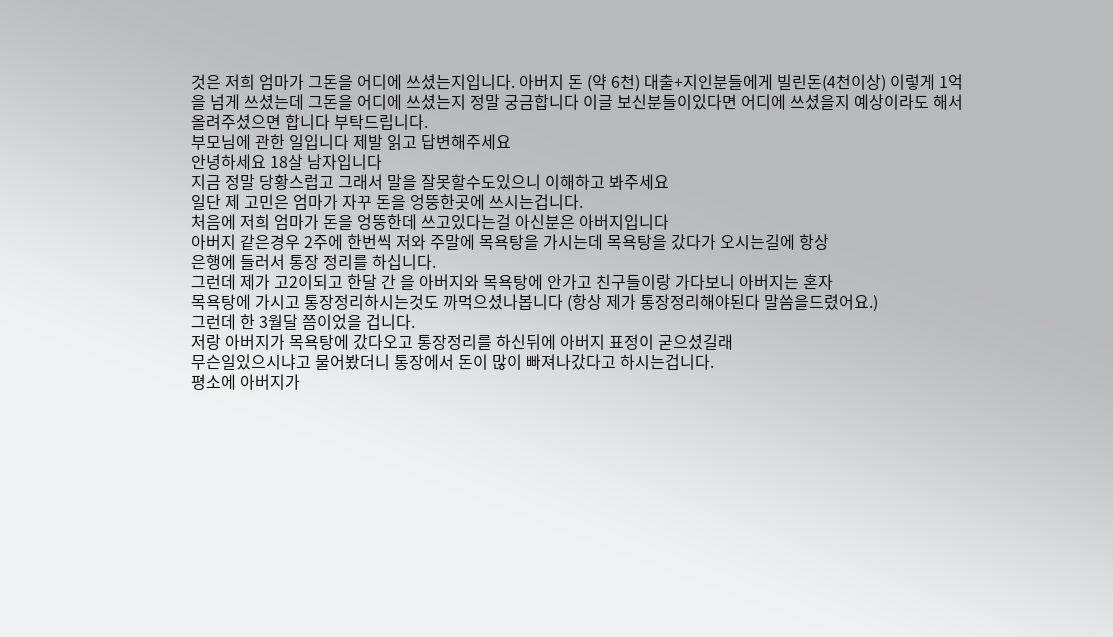것은 저희 엄마가 그돈을 어디에 쓰셨는지입니다. 아버지 돈 (약 6천) 대출+지인분들에게 빌린돈(4천이상) 이렇게 1억을 넘게 쓰셨는데 그돈을 어디에 쓰셨는지 정말 궁금합니다 이글 보신분들이있다면 어디에 쓰셨을지 예상이라도 해서 올려주셨으면 합니다 부탁드립니다.
부모님에 관한 일입니다 제발 읽고 답변해주세요
안녕하세요 18살 남자입니다
지금 정말 당황스럽고 그래서 말을 잘못할수도있으니 이해하고 봐주세요
일단 제 고민은 엄마가 자꾸 돈을 엉뚱한곳에 쓰시는겁니다.
처음에 저희 엄마가 돈을 엉뚱한데 쓰고있다는걸 아신분은 아버지입니다
아버지 같은경우 2주에 한번씩 저와 주말에 목욕탕을 가시는데 목욕탕을 갔다가 오시는길에 항상
은행에 들러서 통장 정리를 하십니다.
그런데 제가 고2이되고 한달 간 을 아버지와 목욕탕에 안가고 친구들이랑 가다보니 아버지는 혼자
목욕탕에 가시고 통장정리하시는것도 까먹으셨나봅니다 (항상 제가 통장정리해야된다 말씀을드렸어요.)
그런데 한 3월달 쯤이었을 겁니다.
저랑 아버지가 목욕탕에 갔다오고 통장정리를 하신뒤에 아버지 표정이 굳으셨길래
무슨일있으시냐고 물어봤더니 통장에서 돈이 많이 빠져나갔다고 하시는겁니다.
평소에 아버지가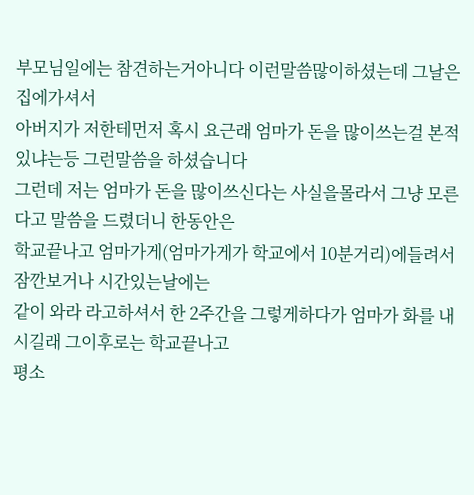부모님일에는 참견하는거아니다 이런말씀많이하셨는데 그날은 집에가셔서
아버지가 저한테먼저 혹시 요근래 엄마가 돈을 많이쓰는걸 본적있냐는등 그런말씀을 하셨습니다
그런데 저는 엄마가 돈을 많이쓰신다는 사실을몰라서 그냥 모른다고 말씀을 드렸더니 한동안은
학교끝나고 엄마가게(엄마가게가 학교에서 10분거리)에들려서 잠깐보거나 시간있는날에는
같이 와라 라고하셔서 한 2주간을 그렇게하다가 엄마가 화를 내시길래 그이후로는 학교끝나고
평소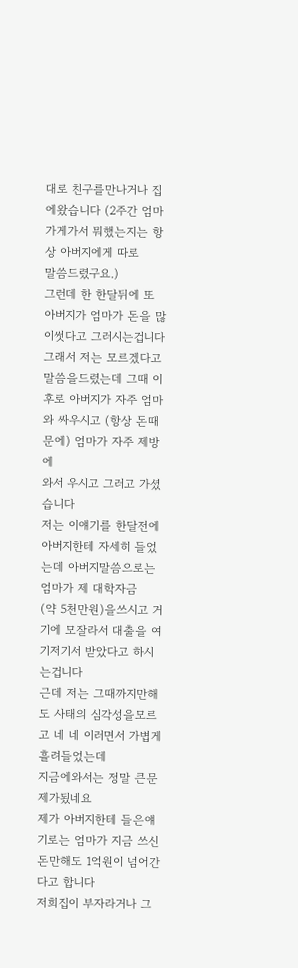대로 친구를만나거나 집에왔습니다 (2주간 엄마가게가서 뭐했는지는 항상 아버지에게 따로
말씀드렸구요.)
그런데 한 한달뒤에 또 아버지가 엄마가 돈을 많이썻다고 그러시는겁니다 그래서 저는 모르겠다고
말씀을드렸는데 그때 이후로 아버지가 자주 엄마와 싸우시고 (항상 돈때문에) 엄마가 자주 제방에
와서 우시고 그러고 가셨습니다
저는 이얘기를 한달전에 아버지한테 자세히 들었는데 아버지말씀으로는 엄마가 제 대학자금
(약 5천만원)을쓰시고 거기에 모잘라서 대출을 여기저기서 받았다고 하시는겁니다
근데 저는 그때까지만해도 사태의 심각성을모르고 네 네 이러면서 가볍게 흘려들었는데
지금에와서는 정말 큰문제가됬네요
제가 아버지한테 들은얘기로는 엄마가 지금 쓰신돈만해도 1억원이 넘어간다고 합니다
저희집이 부자라거나 그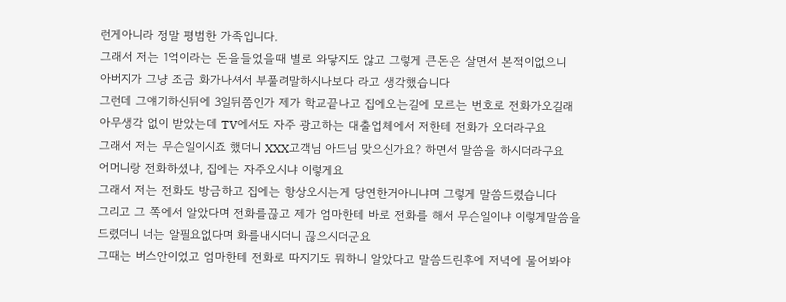런게아니라 정말 평범한 가족입니다.
그래서 저는 1억이라는 돈을들었을때 별로 와닿지도 않고 그렇게 큰돈은 살면서 본적이없으니
아버지가 그냥 조금 화가나셔서 부풀려말하시나보다 라고 생각했습니다
그런데 그얘기하신뒤에 3일뒤쯤인가 제가 학교끝나고 집에오는길에 모르는 번호로 전화가오길래
아무생각 없이 받았는데 TV에서도 자주 광고하는 대출업체에서 저한테 전화가 오더라구요
그래서 저는 무슨일이시죠 했더니 XXX고객님 아드님 맞으신가요? 하면서 말씀을 하시더라구요
어머니랑 전화하셨냐, 집에는 자주오시냐 이렇게요
그래서 저는 전화도 방금하고 집에는 항상오시는게 당연한거아니냐며 그렇게 말씀드렸습니다
그리고 그 쪽에서 알았다며 전화를끊고 제가 엄마한테 바로 전화를 해서 무슨일이냐 이렇게말씀을
드렸더니 너는 알필요없다며 화를내시더니 끊으시더군요
그때는 버스안이었고 엄마한테 전화로 따지기도 뭐하니 알았다고 말씀드린후에 저녁에 물어봐야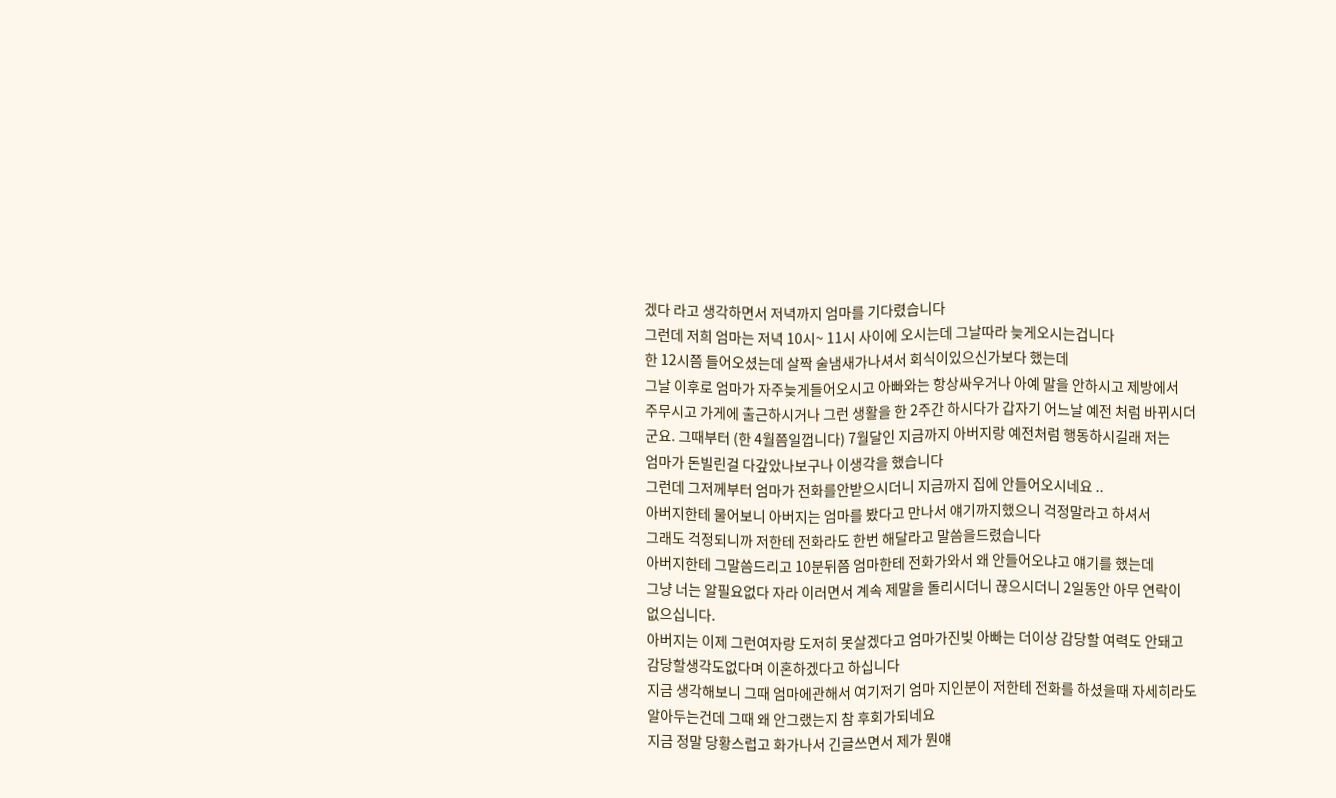겠다 라고 생각하면서 저녁까지 엄마를 기다렸습니다
그런데 저희 엄마는 저녁 10시~ 11시 사이에 오시는데 그날따라 늦게오시는겁니다
한 12시쯤 들어오셨는데 살짝 술냄새가나셔서 회식이있으신가보다 했는데
그날 이후로 엄마가 자주늦게들어오시고 아빠와는 항상싸우거나 아예 말을 안하시고 제방에서
주무시고 가게에 출근하시거나 그런 생활을 한 2주간 하시다가 갑자기 어느날 예전 처럼 바뀌시더
군요. 그때부터 (한 4월쯤일껍니다) 7월달인 지금까지 아버지랑 예전처럼 행동하시길래 저는
엄마가 돈빌린걸 다갚았나보구나 이생각을 했습니다
그런데 그저께부터 엄마가 전화를안받으시더니 지금까지 집에 안들어오시네요 ..
아버지한테 물어보니 아버지는 엄마를 봤다고 만나서 얘기까지했으니 걱정말라고 하셔서
그래도 걱정되니까 저한테 전화라도 한번 해달라고 말씀을드렸습니다
아버지한테 그말씀드리고 10분뒤쯤 엄마한테 전화가와서 왜 안들어오냐고 얘기를 했는데
그냥 너는 알필요없다 자라 이러면서 계속 제말을 돌리시더니 끊으시더니 2일동안 아무 연락이
없으십니다.
아버지는 이제 그런여자랑 도저히 못살겠다고 엄마가진빚 아빠는 더이상 감당할 여력도 안돼고
감당할생각도없다며 이혼하겠다고 하십니다
지금 생각해보니 그때 엄마에관해서 여기저기 엄마 지인분이 저한테 전화를 하셨을때 자세히라도
알아두는건데 그때 왜 안그랬는지 참 후회가되네요
지금 정말 당황스럽고 화가나서 긴글쓰면서 제가 뭔얘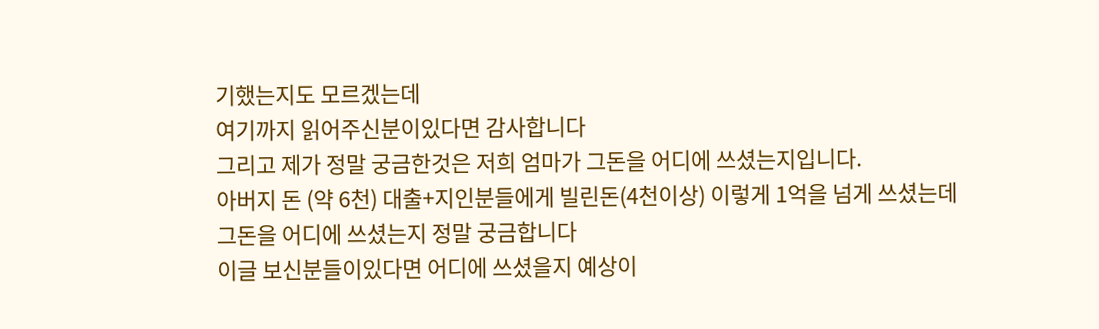기했는지도 모르겠는데
여기까지 읽어주신분이있다면 감사합니다
그리고 제가 정말 궁금한것은 저희 엄마가 그돈을 어디에 쓰셨는지입니다.
아버지 돈 (약 6천) 대출+지인분들에게 빌린돈(4천이상) 이렇게 1억을 넘게 쓰셨는데
그돈을 어디에 쓰셨는지 정말 궁금합니다
이글 보신분들이있다면 어디에 쓰셨을지 예상이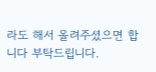라도 해서 올려주셨으면 합니다 부탁드립니다.